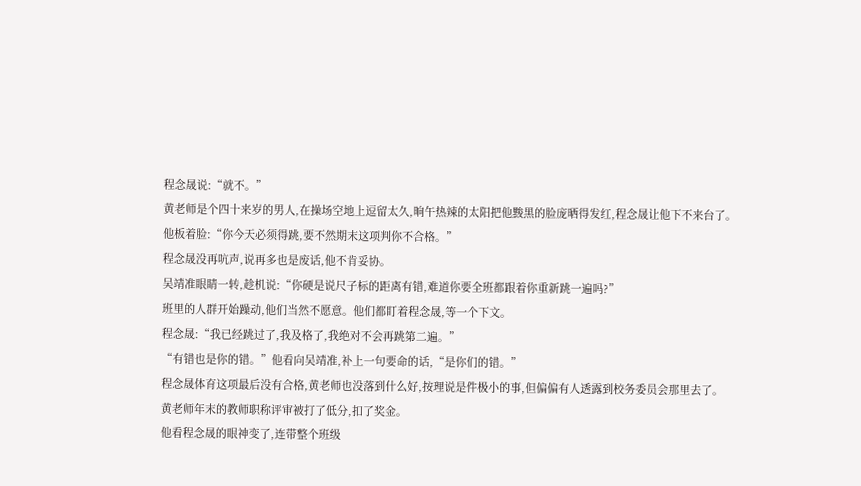程念晟说:“就不。”
黄老师是个四十来岁的男人,在操场空地上逗留太久,晌午热辣的太阳把他黢黑的脸庞晒得发红,程念晟让他下不来台了。
他板着脸:“你今天必须得跳,要不然期末这项判你不合格。”
程念晟没再吭声,说再多也是废话,他不肯妥协。
吴靖准眼睛一转,趁机说:“你硬是说尺子标的距离有错,难道你要全班都跟着你重新跳一遍吗?”
班里的人群开始躁动,他们当然不愿意。他们都盯着程念晟,等一个下文。
程念晟:“我已经跳过了,我及格了,我绝对不会再跳第二遍。”
“有错也是你的错。”他看向吴靖准,补上一句要命的话,“是你们的错。”
程念晟体育这项最后没有合格,黄老师也没落到什么好,按理说是件极小的事,但偏偏有人透露到校务委员会那里去了。
黄老师年末的教师职称评审被打了低分,扣了奖金。
他看程念晟的眼神变了,连带整个班级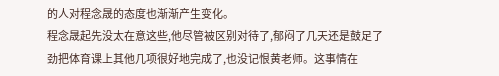的人对程念晟的态度也渐渐产生变化。
程念晟起先没太在意这些,他尽管被区别对待了,郁闷了几天还是鼓足了劲把体育课上其他几项很好地完成了,也没记恨黄老师。这事情在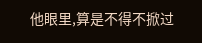他眼里,算是不得不掀过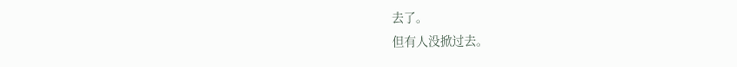去了。
但有人没掀过去。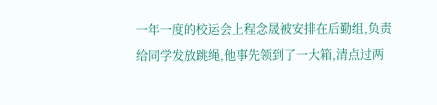一年一度的校运会上程念晟被安排在后勤组,负责给同学发放跳绳,他事先领到了一大箱,清点过两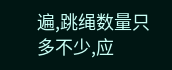遍,跳绳数量只多不少,应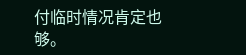付临时情况肯定也够。